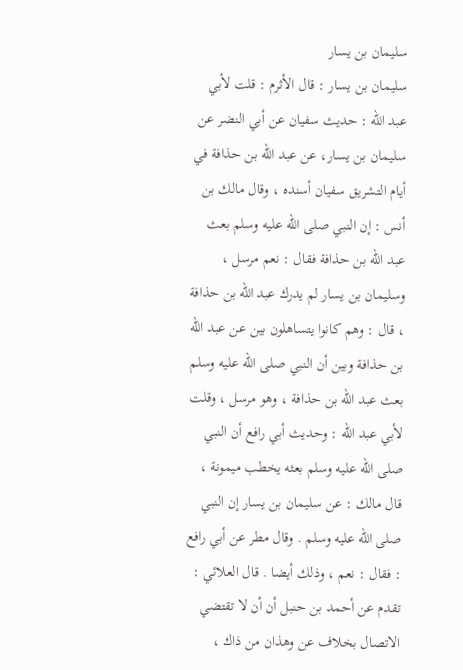سليمان بن يسار
سليمان بن يسار : قال الأثرم : قلت لأبي عبد الله : حديث سفيان عن أبي النضر عن سليمان بن يسار، عن عبد الله بن حذافة في أيام التشريق سفيان أسنده ، وقال مالك بن أنس : إن النبي صلى الله عليه وسلم بعث عبد الله بن حذافة فقال : نعم مرسل ، وسليمان بن يسار لم يدرك عبد الله بن حذافة ، قال : وهم كانوا يتساهلون بين عن عبد الله بن حذافة وبين أن النبي صلى الله عليه وسلم بعث عبد الله بن حذافة ، وهو مرسل ، وقلت لأبي عبد الله : وحديث أبي رافع أن النبي صلى الله عليه وسلم بعثه يخطب ميمونة ، قال مالك : عن سليمان بن يسار إن النبي صلى الله عليه وسلم . وقال مطر عن أبي رافع : فقال : نعم ، وذلك أيضا . قال العلائي : تقدم عن أحمد بن حنبل أن أن لا تقتضي الاتصال بخلاف عن وهذان من ذاك ،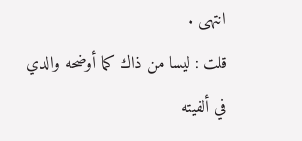انتهى .
قلت : ليسا من ذاك كما أوضحه والدي في ألفيته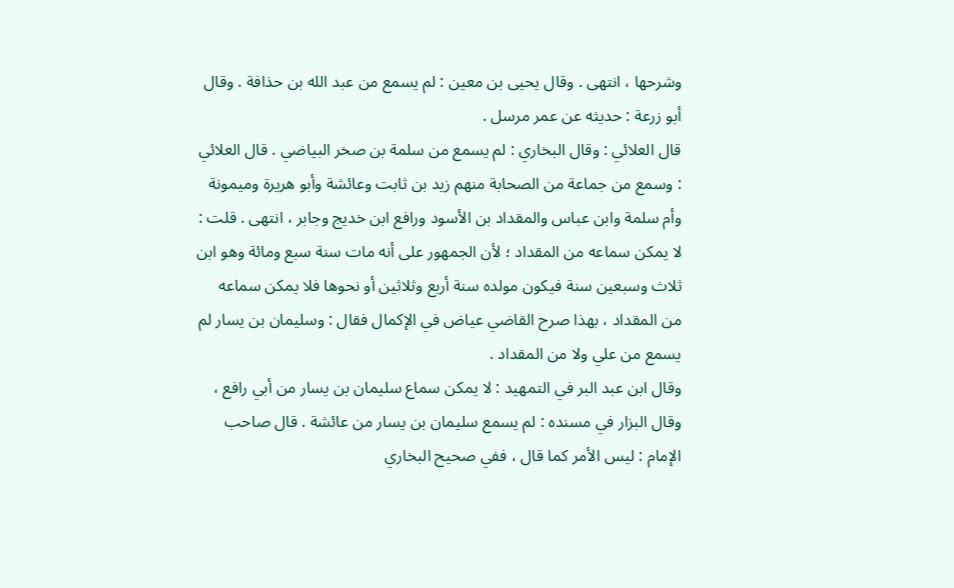وشرحها ، انتهى . وقال يحيى بن معين : لم يسمع من عبد الله بن حذافة . وقال أبو زرعة : حديثه عن عمر مرسل .
قال العلائي : وقال البخاري : لم يسمع من سلمة بن صخر البياضي . قال العلائي : وسمع من جماعة من الصحابة منهم زيد بن ثابت وعائشة وأبو هريرة وميمونة وأم سلمة وابن عباس والمقداد بن الأسود ورافع ابن خديج وجابر ، انتهى . قلت : لا يمكن سماعه من المقداد ؛ لأن الجمهور على أنه مات سنة سبع ومائة وهو ابن ثلاث وسبعين سنة فيكون مولده سنة أربع وثلاثين أو نحوها فلا يمكن سماعه من المقداد ، بهذا صرح القاضي عياض في الإكمال فقال : وسليمان بن يسار لم يسمع من علي ولا من المقداد .
وقال ابن عبد البر في التمهيد : لا يمكن سماع سليمان بن يسار من أبي رافع ، وقال البزار في مسنده : لم يسمع سليمان بن يسار من عائشة . قال صاحب الإمام : ليس الأمر كما قال ، ففي صحيح البخاري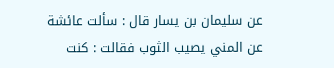عن سليمان بن يسار قال : سألت عائشة عن المني يصيب الثوب فقالت : كنت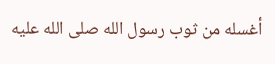أغسله من ثوب رسول الله صلى الله عليه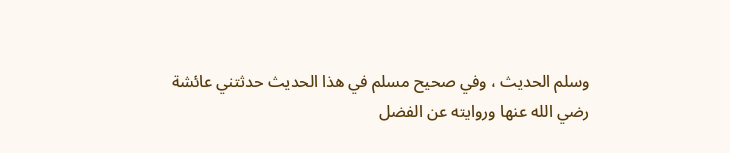وسلم الحديث ، وفي صحيح مسلم في هذا الحديث حدثتني عائشة رضي الله عنها وروايته عن الفضل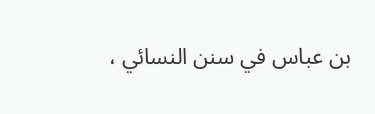بن عباس في سنن النسائي ،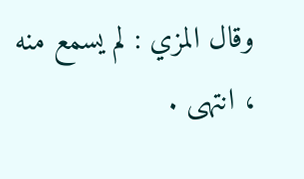وقال المزي : لم يسمع منه ، انتهى .